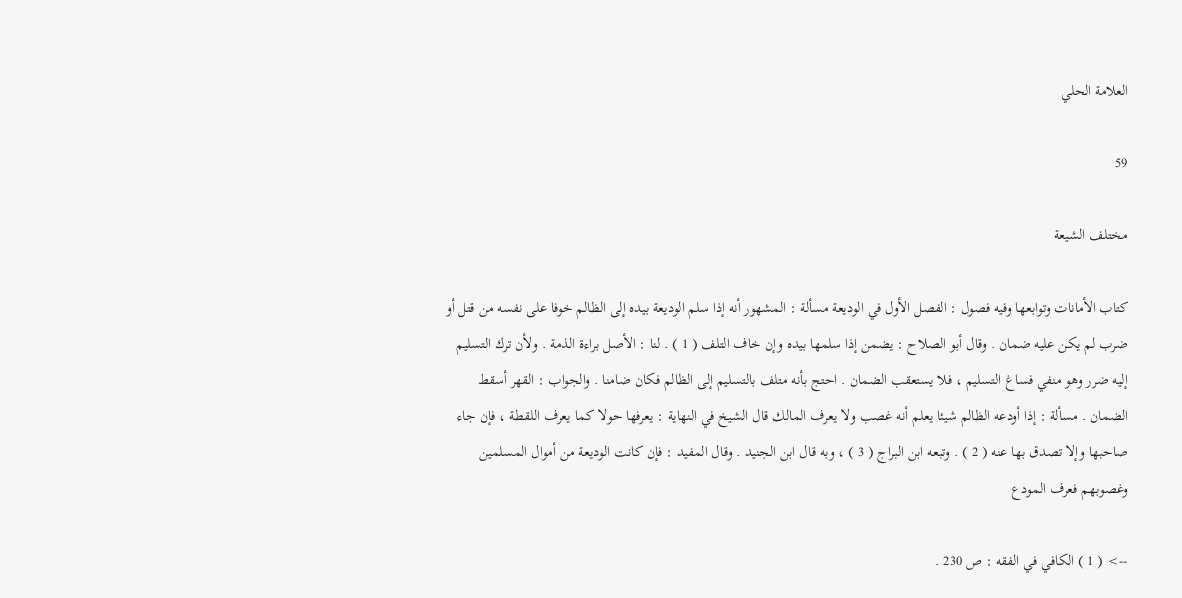العلامة الحلي

59

مختلف الشيعة

كتاب الأمانات وتوابعها وفيه فصول : الفصل الأول في الوديعة مسألة : المشهور أنه إذا سلم الوديعة بيده إلى الظالم خوفا على نفسه من قتل أو ضرب لم يكن عليه ضمان . وقال أبو الصلاح : يضمن إذا سلمها بيده وإن خاف التلف ( 1 ) . لنا : الأصل براءة الذمة . ولأن ترك التسليم إليه ضرر وهو منفي فساغ التسليم ، فلا يستعقب الضمان . احتج بأنه متلف بالتسليم إلى الظالم فكان ضامنا . والجواب : القهر أسقط الضمان . مسألة : إذا أودعه الظالم شيئا يعلم أنه غصب ولا يعرف المالك قال الشيخ في النهاية : يعرفها حولا كما يعرف اللقطة ، فإن جاء صاحبها وإلا تصدق بها عنه ( 2 ) . وتبعه ابن البراج ( 3 ) ، وبه قال ابن الجنيد . وقال المفيد : فإن كانت الوديعة من أموال المسلمين وغصوبهم فعرف المودع

--> ( 1 ) الكافي في الفقه : ص 230 .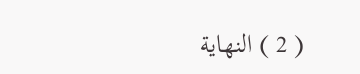( 2 ) النهاية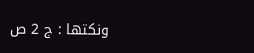ونكتها : ج 2 ص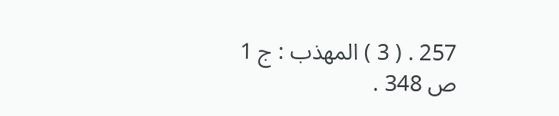257 . ( 3 ) المهذب : ج 1 ص 348 .